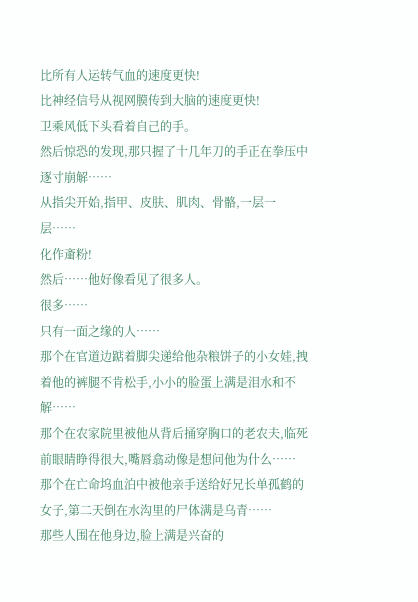比所有人运转气血的速度更快!
比神经信号从视网膜传到大脑的速度更快!
卫乘风低下头看着自己的手。
然后惊恐的发现,那只握了十几年刀的手正在拳压中逐寸崩解……
从指尖开始,指甲、皮肤、肌肉、骨骼,一层一层……
化作齑粉!
然后……他好像看见了很多人。
很多……
只有一面之缘的人……
那个在官道边踮着脚尖递给他杂粮饼子的小女娃,拽着他的裤腿不肯松手,小小的脸蛋上满是泪水和不解……
那个在农家院里被他从背后捅穿胸口的老农夫,临死前眼睛睁得很大,嘴唇翕动像是想问他为什么……
那个在亡命坞血泊中被他亲手送给好兄长单孤鹤的女子,第二天倒在水沟里的尸体满是乌青……
那些人围在他身边,脸上满是兴奋的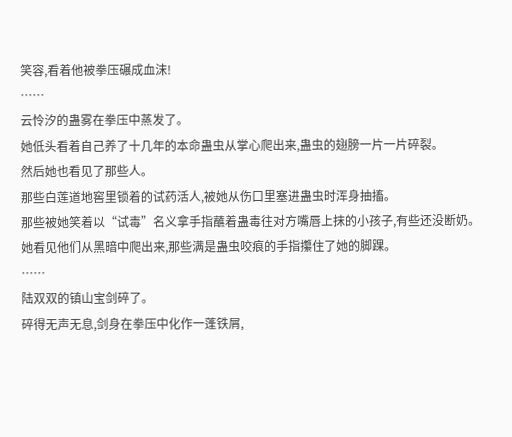笑容,看着他被拳压碾成血沫!
……
云怜汐的蛊雾在拳压中蒸发了。
她低头看着自己养了十几年的本命蛊虫从掌心爬出来,蛊虫的翅膀一片一片碎裂。
然后她也看见了那些人。
那些白莲道地窖里锁着的试药活人,被她从伤口里塞进蛊虫时浑身抽搐。
那些被她笑着以“试毒”名义拿手指蘸着蛊毒往对方嘴唇上抹的小孩子,有些还没断奶。
她看见他们从黑暗中爬出来,那些满是蛊虫咬痕的手指攥住了她的脚踝。
……
陆双双的镇山宝剑碎了。
碎得无声无息,剑身在拳压中化作一蓬铁屑,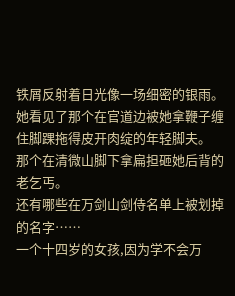铁屑反射着日光像一场细密的银雨。
她看见了那个在官道边被她拿鞭子缠住脚踝拖得皮开肉绽的年轻脚夫。
那个在清微山脚下拿扁担砸她后背的老乞丐。
还有哪些在万剑山剑侍名单上被划掉的名字……
一个十四岁的女孩,因为学不会万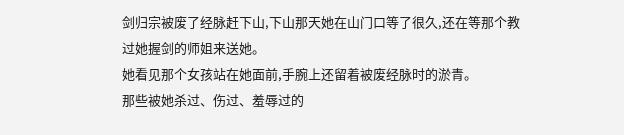剑归宗被废了经脉赶下山,下山那天她在山门口等了很久,还在等那个教过她握剑的师姐来送她。
她看见那个女孩站在她面前,手腕上还留着被废经脉时的淤青。
那些被她杀过、伤过、羞辱过的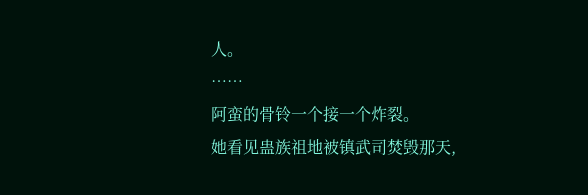人。
……
阿蛮的骨铃一个接一个炸裂。
她看见蛊族祖地被镇武司焚毁那天,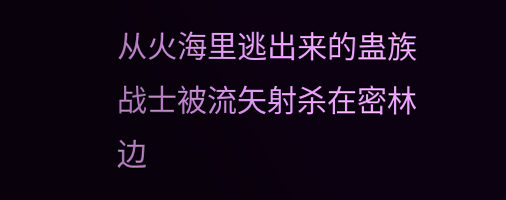从火海里逃出来的蛊族战士被流矢射杀在密林边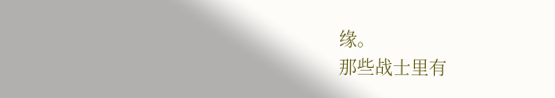缘。
那些战士里有